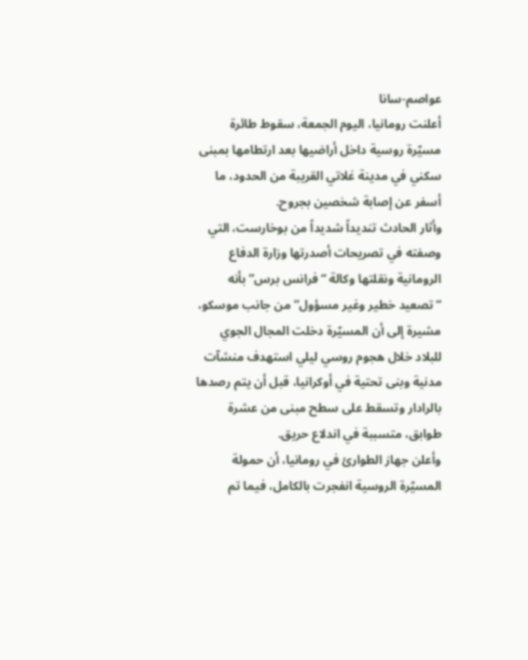عواصم-سانا
أعلنت رومانيا، اليوم الجمعة، سقوط طائرة مسيّرة روسية داخل أراضيها بعد ارتطامها بمبنى سكني في مدينة غلاتي القريبة من الحدود، ما أسفر عن إصابة شخصين بجروح.
وأثار الحادث تنديداً شديداً من بوخارست، التي وصفته في تصريحات أصدرتها وزارة الدفاع الرومانية ونقلتها وكالة “فرانس برس” بأنه “تصعيد خطير وغير مسؤول” من جانب موسكو، مشيرة إلى أن المسيّرة دخلت المجال الجوي للبلاد خلال هجوم روسي ليلي استهدف منشآت مدنية وبنى تحتية في أوكرانيا، قبل أن يتم رصدها بالرادار وتسقط على سطح مبنى من عشرة طوابق، متسببة في اندلاع حريق.
وأعلن جهاز الطوارئ في رومانيا، أن حمولة المسيّرة الروسية انفجرت بالكامل، فيما تم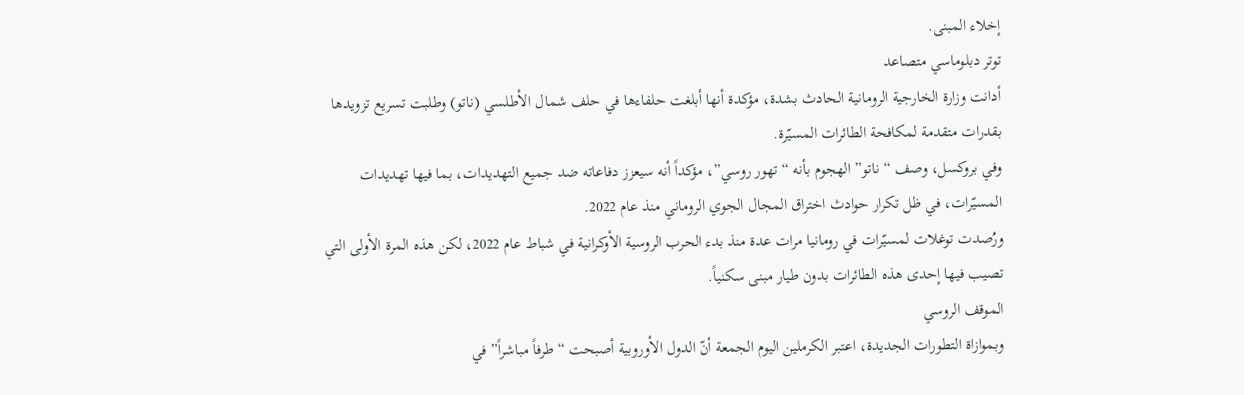إخلاء المبنى.
توتر دبلوماسي متصاعد
أدانت وزارة الخارجية الرومانية الحادث بشدة، مؤكدة أنها أبلغت حلفاءها في حلف شمال الأطلسي (ناتو) وطلبت تسريع تزويدها بقدرات متقدمة لمكافحة الطائرات المسيّرة.
وفي بروكسل، وصف “ناتو” الهجوم بأنه “تهور روسي”، مؤكداً أنه سيعزز دفاعاته ضد جميع التهديدات، بما فيها تهديدات المسيّرات، في ظل تكرار حوادث اختراق المجال الجوي الروماني منذ عام 2022.
ورُصدت توغلات لمسيّرات في رومانيا مرات عدة منذ بدء الحرب الروسية الأوكرانية في شباط عام 2022، لكن هذه المرة الأولى التي تصيب فيها إحدى هذه الطائرات بدون طيار مبنى سكنياً.
الموقف الروسي
وبموازاة التطورات الجديدة، اعتبر الكرملين اليوم الجمعة أنّ الدول الأوروبية أصبحت “طرفاً مباشراً” في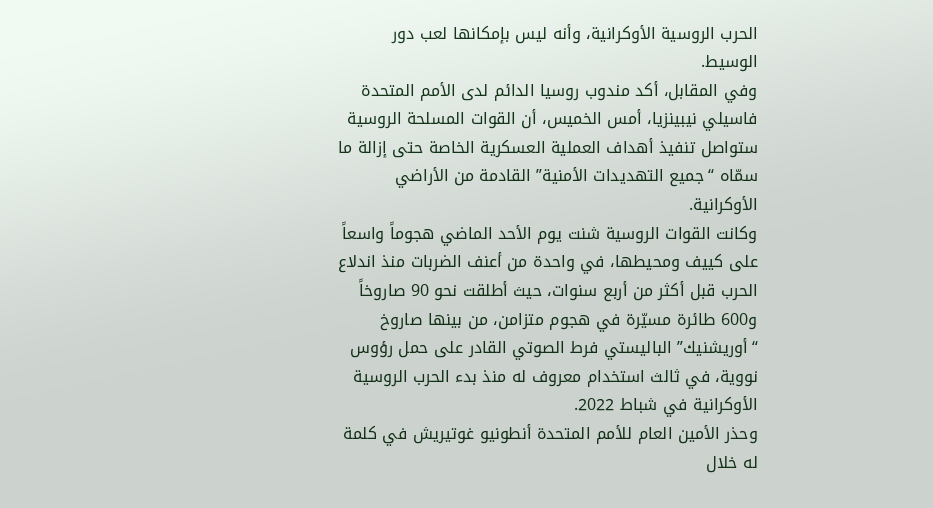الحرب الروسية الأوكرانية، وأنه ليس بإمكانها لعب دور الوسيط.
وفي المقابل، أكد مندوب روسيا الدائم لدى الأمم المتحدة فاسيلي نيبينزيا، أمس الخميس، أن القوات المسلحة الروسية ستواصل تنفيذ أهداف العملية العسكرية الخاصة حتى إزالة ما سمّاه “جميع التهديدات الأمنية” القادمة من الأراضي الأوكرانية.
وكانت القوات الروسية شنت يوم الأحد الماضي هجوماً واسعاً على كييف ومحيطها، في واحدة من أعنف الضربات منذ اندلاع الحرب قبل أكثر من أربع سنوات، حيث أطلقت نحو 90 صاروخاً و600 طائرة مسيّرة في هجوم متزامن، من بينها صاروخ “أوريشنيك” الباليستي فرط الصوتي القادر على حمل رؤوس نووية، في ثالث استخدام معروف له منذ بدء الحرب الروسية الأوكرانية في شباط 2022.
وحذر الأمين العام للأمم المتحدة أنطونيو غوتيريش في كلمة له خلال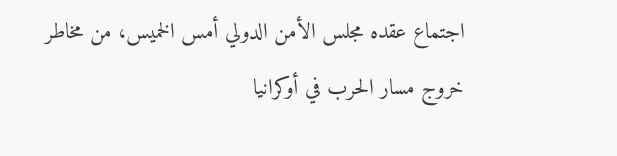اجتماع عقده مجلس الأمن الدولي أمس الخميس، من مخاطر خروج مسار الحرب في أوكرانيا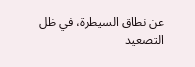عن نطاق السيطرة، في ظل التصعيد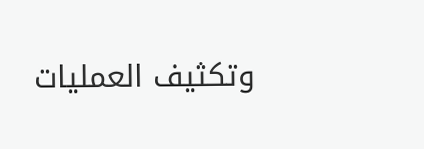وتكثيف العمليات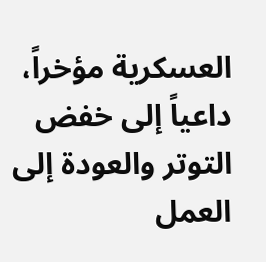العسكرية مؤخراً، داعياً إلى خفض التوتر والعودة إلى العمل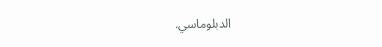الدبلوماسي.